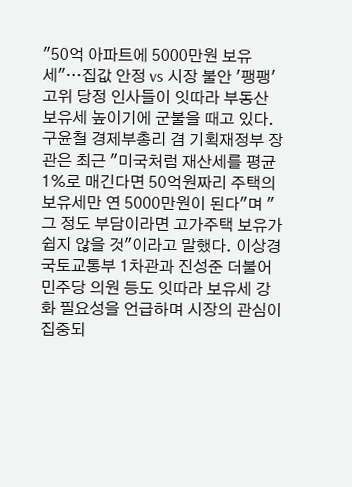"50억 아파트에 5000만원 보유세"…집값 안정 vs 시장 불안 '팽팽'
고위 당정 인사들이 잇따라 부동산 보유세 높이기에 군불을 때고 있다. 구윤철 경제부총리 겸 기획재정부 장관은 최근 "미국처럼 재산세를 평균 1%로 매긴다면 50억원짜리 주택의 보유세만 연 5000만원이 된다"며 "그 정도 부담이라면 고가주택 보유가 쉽지 않을 것"이라고 말했다. 이상경 국토교통부 1차관과 진성준 더불어민주당 의원 등도 잇따라 보유세 강화 필요성을 언급하며 시장의 관심이 집중되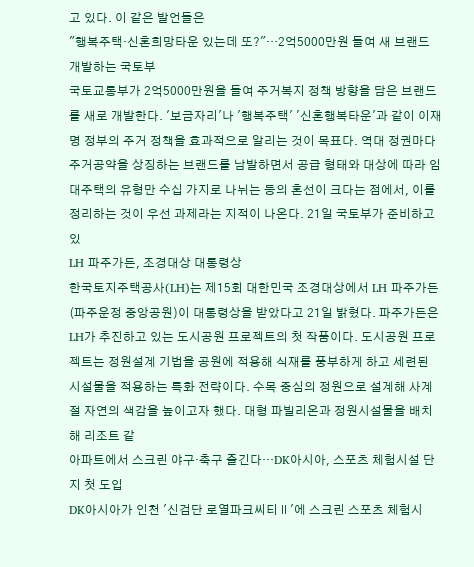고 있다. 이 같은 발언들은
"행복주택·신혼희망타운 있는데 또?"…2억5000만원 들여 새 브랜드 개발하는 국토부
국토교통부가 2억5000만원을 들여 주거복지 정책 방향을 담은 브랜드를 새로 개발한다. '보금자리'나 '행복주택' '신혼행복타운'과 같이 이재명 정부의 주거 정책을 효과적으로 알리는 것이 목표다. 역대 정권마다 주거공약을 상징하는 브랜드를 남발하면서 공급 형태와 대상에 따라 임대주택의 유형만 수십 가지로 나뉘는 등의 혼선이 크다는 점에서, 이를 정리하는 것이 우선 과제라는 지적이 나온다. 21일 국토부가 준비하고 있
LH 파주가든, 조경대상 대통령상
한국토지주택공사(LH)는 제15회 대한민국 조경대상에서 LH 파주가든(파주운정 중앙공원)이 대통령상을 받았다고 21일 밝혔다. 파주가든은 LH가 추진하고 있는 도시공원 프로젝트의 첫 작품이다. 도시공원 프로젝트는 정원설계 기법을 공원에 적용해 식재를 풍부하게 하고 세련된 시설물을 적용하는 특화 전략이다. 수목 중심의 정원으로 설계해 사계절 자연의 색감을 높이고자 했다. 대형 파빌리온과 정원시설물을 배치해 리조트 같
아파트에서 스크린 야구·축구 즐긴다…DK아시아, 스포츠 체험시설 단지 첫 도입
DK아시아가 인천 '신검단 로열파크씨티Ⅱ'에 스크린 스포츠 체험시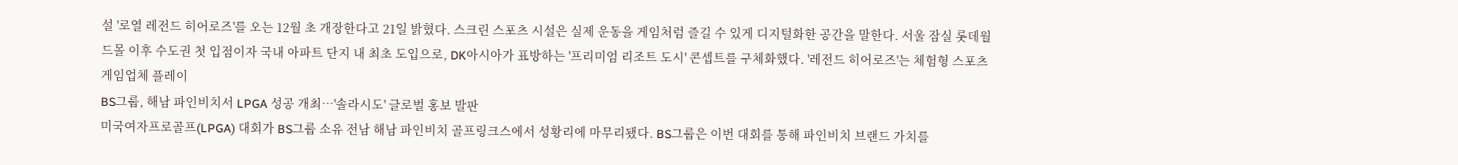설 '로열 레전드 히어로즈'를 오는 12월 초 개장한다고 21일 밝혔다. 스크린 스포츠 시설은 실제 운동을 게임처럼 즐길 수 있게 디지털화한 공간을 말한다. 서울 잠실 롯데월드몰 이후 수도권 첫 입점이자 국내 아파트 단지 내 최초 도입으로, DK아시아가 표방하는 '프리미엄 리조트 도시' 콘셉트를 구체화했다. '레전드 히어로즈'는 체험형 스포츠게임업체 플레이
BS그룹, 해남 파인비치서 LPGA 성공 개최…'솔라시도' 글로벌 홍보 발판
미국여자프로골프(LPGA) 대회가 BS그룹 소유 전남 해남 파인비치 골프링크스에서 성황리에 마무리됐다. BS그룹은 이번 대회를 통해 파인비치 브랜드 가치를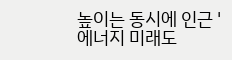높이는 동시에 인근 '에너지 미래도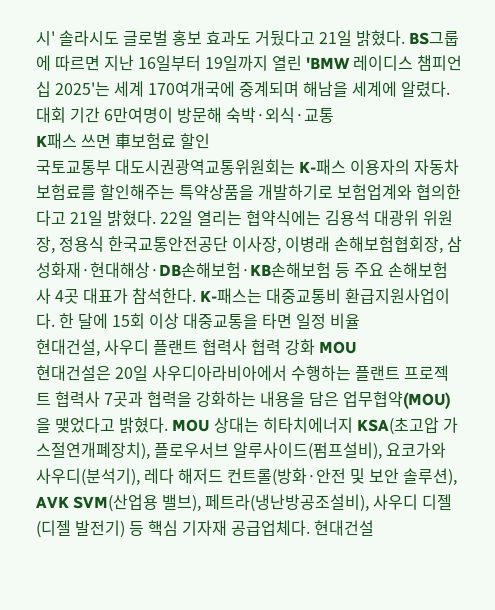시' 솔라시도 글로벌 홍보 효과도 거뒀다고 21일 밝혔다. BS그룹에 따르면 지난 16일부터 19일까지 열린 'BMW 레이디스 챔피언십 2025'는 세계 170여개국에 중계되며 해남을 세계에 알렸다. 대회 기간 6만여명이 방문해 숙박·외식·교통
K패스 쓰면 車보험료 할인
국토교통부 대도시권광역교통위원회는 K-패스 이용자의 자동차 보험료를 할인해주는 특약상품을 개발하기로 보험업계와 협의한다고 21일 밝혔다. 22일 열리는 협약식에는 김용석 대광위 위원장, 정용식 한국교통안전공단 이사장, 이병래 손해보험협회장, 삼성화재·현대해상·DB손해보험·KB손해보험 등 주요 손해보험사 4곳 대표가 참석한다. K-패스는 대중교통비 환급지원사업이다. 한 달에 15회 이상 대중교통을 타면 일정 비율
현대건설, 사우디 플랜트 협력사 협력 강화 MOU
현대건설은 20일 사우디아라비아에서 수행하는 플랜트 프로젝트 협력사 7곳과 협력을 강화하는 내용을 담은 업무협약(MOU)을 맺었다고 밝혔다. MOU 상대는 히타치에너지 KSA(초고압 가스절연개폐장치), 플로우서브 알루사이드(펌프설비), 요코가와 사우디(분석기), 레다 해저드 컨트롤(방화·안전 및 보안 솔루션), AVK SVM(산업용 밸브), 페트라(냉난방공조설비), 사우디 디젤(디젤 발전기) 등 핵심 기자재 공급업체다. 현대건설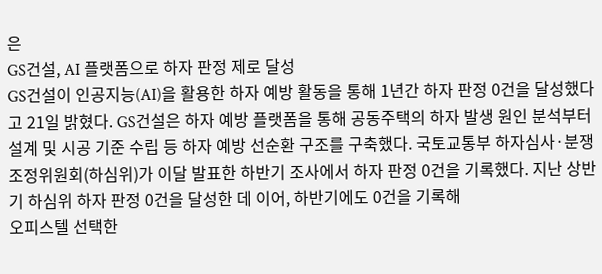은
GS건설, AI 플랫폼으로 하자 판정 제로 달성
GS건설이 인공지능(AI)을 활용한 하자 예방 활동을 통해 1년간 하자 판정 0건을 달성했다고 21일 밝혔다. GS건설은 하자 예방 플랫폼을 통해 공동주택의 하자 발생 원인 분석부터 설계 및 시공 기준 수립 등 하자 예방 선순환 구조를 구축했다. 국토교통부 하자심사·분쟁조정위원회(하심위)가 이달 발표한 하반기 조사에서 하자 판정 0건을 기록했다. 지난 상반기 하심위 하자 판정 0건을 달성한 데 이어, 하반기에도 0건을 기록해
오피스텔 선택한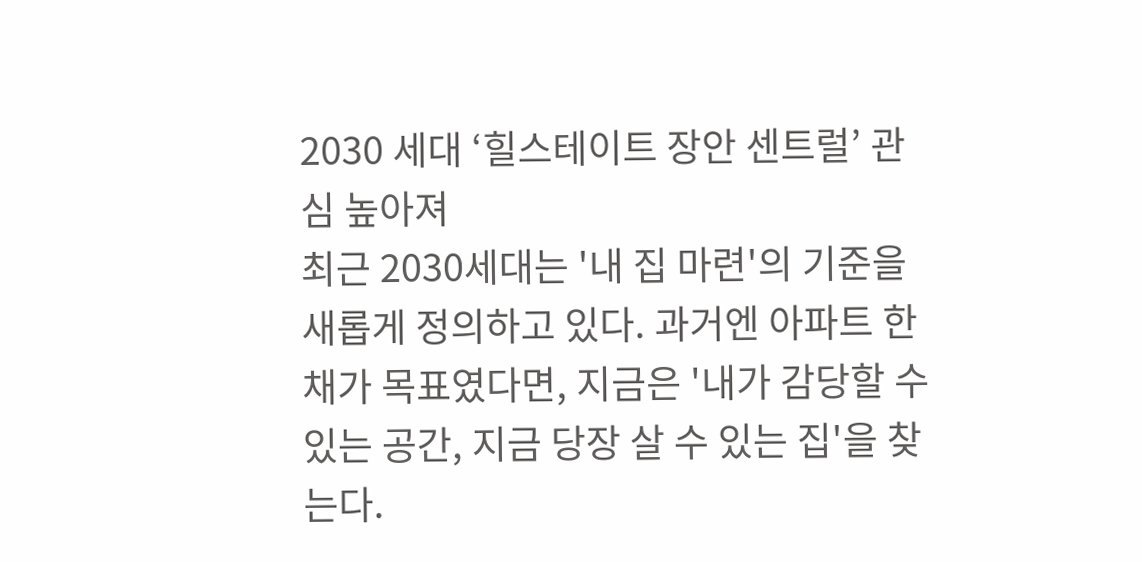2030 세대 ‘힐스테이트 장안 센트럴’ 관심 높아져
최근 2030세대는 '내 집 마련'의 기준을 새롭게 정의하고 있다. 과거엔 아파트 한 채가 목표였다면, 지금은 '내가 감당할 수 있는 공간, 지금 당장 살 수 있는 집'을 찾는다.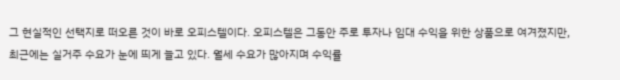그 현실적인 선택지로 떠오른 것이 바로 오피스텔이다. 오피스텔은 그동안 주로 투자나 임대 수익을 위한 상품으로 여겨졌지만, 최근에는 실거주 수요가 눈에 띄게 늘고 있다. 월세 수요가 많아지며 수익률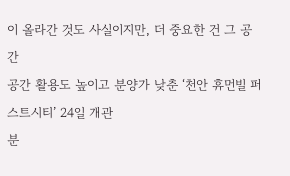이 올라간 것도 사실이지만, 더 중요한 건 그 공간
공간 활용도 높이고 분양가 낮춘 ‘천안 휴먼빌 퍼스트시티’ 24일 개관
분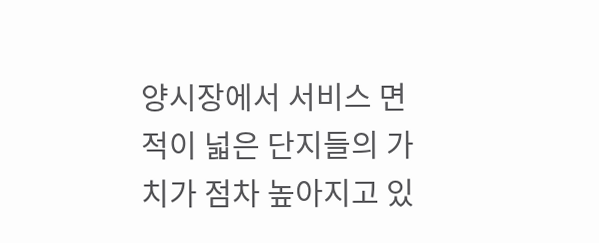양시장에서 서비스 면적이 넓은 단지들의 가치가 점차 높아지고 있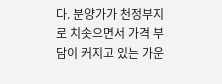다. 분양가가 천정부지로 치솟으면서 가격 부담이 커지고 있는 가운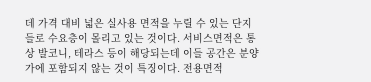데 가격 대비 넓은 실사용 면적을 누릴 수 있는 단지들로 수요층이 몰리고 있는 것이다. 서비스면적은 통상 발코니, 테라스 등이 해당되는데 이들 공간은 분양가에 포함되지 않는 것이 특징이다. 전용면적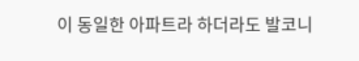이 동일한 아파트라 하더라도 발코니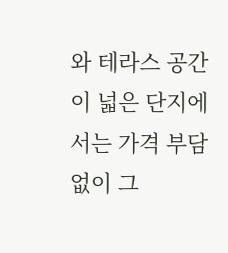와 테라스 공간이 넓은 단지에서는 가격 부담 없이 그